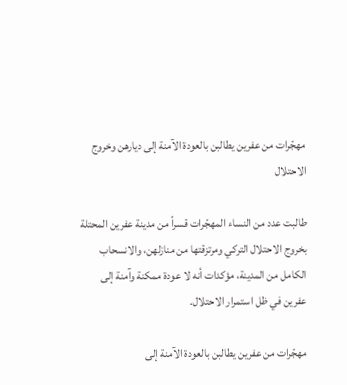مهجّرات من عفرين يطالبن بالعودة الآمنة إلى ديارهن وخروج الاحتلال

طالبت عدد من النساء المهجّرات قسراً من مدينة عفرين المحتلة بخروج الاحتلال التركي ومرتزقتها من منازلهن، والانسحاب الكامل من المدينة، مؤكدات أنه لا عودة ممكنة وآمنة إلى عفرين في ظل استمرار الاحتلال.

مهجّرات من عفرين يطالبن بالعودة الآمنة إلى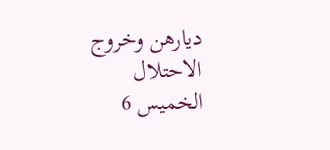ديارهن وخروج الاحتلال
الخميس 6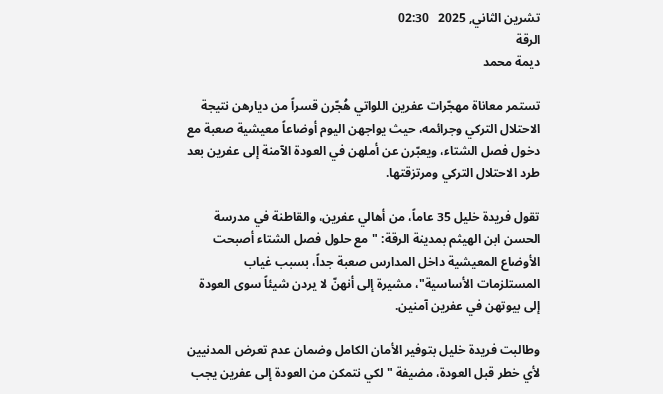تشرين الثاني, 2025   02:30
الرقة
ديمة محمد

تستمر معاناة مهجّرات عفرين اللواتي هُجّرن قسراً من ديارهن نتيجة الاحتلال التركي وجرائمه، حيث يواجهن اليوم أوضاعاً معيشية صعبة مع دخول فصل الشتاء، ويعبّرن عن أملهن في العودة الآمنة إلى عفرين بعد طرد الاحتلال التركي ومرتزقتها.

تقول فريدة خليل 35 عاماً، من أهالي عفرين، والقاطنة في مدرسة الحسن ابن الهيثم بمدينة الرقة: "مع حلول فصل الشتاء أصبحت الأوضاع المعيشية داخل المدارس صعبة جداً، بسبب غياب المستلزمات الأساسية"، مشيرة إلى أنهنّ لا يردن شيئاً سوى العودة إلى بيوتهن في عفرين آمنين.

وطالبت فريدة خليل بتوفير الأمان الكامل وضمان عدم تعرض المدنيين لأي خطر قبل العودة، مضيفة "لكي نتمكن من العودة إلى عفرين يجب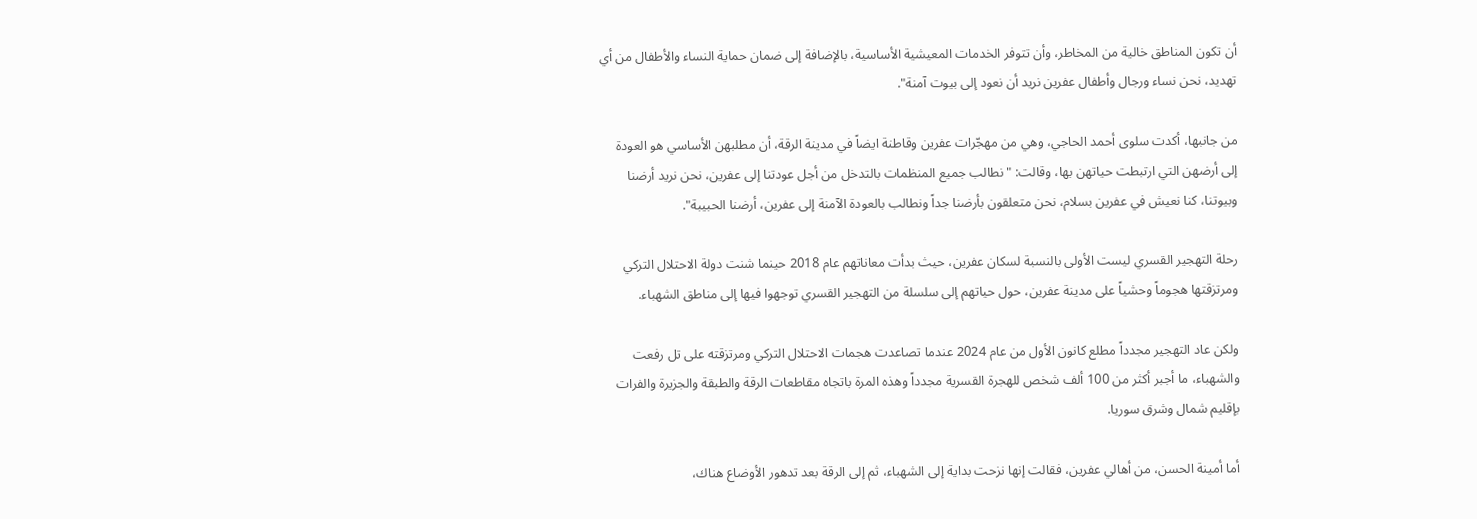أن تكون المناطق خالية من المخاطر، وأن تتوفر الخدمات المعيشية الأساسية، بالإضافة إلى ضمان حماية النساء والأطفال من أي تهديد، نحن نساء ورجال وأطفال عفرين نريد أن نعود إلى بيوت آمنة".

من جانبها، أكدت سلوى أحمد الحاجي، وهي من مهجّرات عفرين وقاطنة ايضاً في مدينة الرقة، أن مطلبهن الأساسي هو العودة إلى أرضهن التي ارتبطت حياتهن بها، وقالت: "نطالب جميع المنظمات بالتدخل من أجل عودتنا إلى عفرين، نحن نريد أرضنا وبيوتنا، كنا نعيش في عفرين بسلام، نحن متعلقون بأرضنا جداً ونطالب بالعودة الآمنة إلى عفرين، أرضنا الحبيبة".

رحلة التهجير القسري ليست الأولى بالنسبة لسكان عفرين، حيث بدأت معاناتهم عام 2018 حينما شنت دولة الاحتلال التركي ومرتزقتها هجوماً وحشياً على مدينة عفرين، حول حياتهم إلى سلسلة من التهجير القسري توجهوا فيها إلى مناطق الشهباء.

ولكن عاد التهجير مجدداً مطلع كانون الأول من عام 2024 عندما تصاعدت هجمات الاحتلال التركي ومرتزقته على تل رفعت والشهباء، ما أجبر أكثر من 100 ألف شخص للهجرة القسرية مجدداً وهذه المرة باتجاه مقاطعات الرقة والطبقة والجزيرة والفرات بإقليم شمال وشرق سوريا.

أما أمينة الحسن، من أهالي عفرين، فقالت إنها نزحت بداية إلى الشهباء، ثم إلى الرقة بعد تدهور الأوضاع هناك،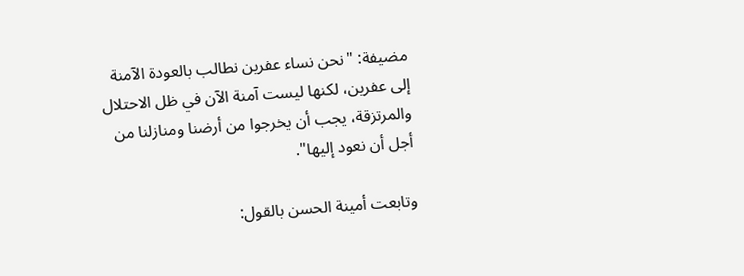مضيفة: "نحن نساء عفرين نطالب بالعودة الآمنة إلى عفرين، لكنها ليست آمنة الآن في ظل الاحتلال والمرتزقة، يجب أن يخرجوا من أرضنا ومنازلنا من أجل أن نعود إليها".

وتابعت أمينة الحسن بالقول: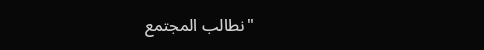"نطالب المجتمع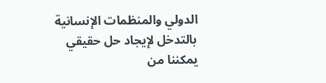الدولي والمنظمات الإنسانية بالتدخل لإيجاد حل حقيقي يمكننا من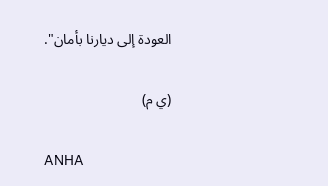العودة إلى ديارنا بأمان".

(ي م)

ANHA